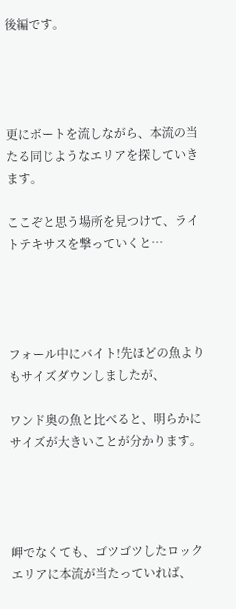後編です。




更にボートを流しながら、本流の当たる同じようなエリアを探していきます。

ここぞと思う場所を見つけて、ライトテキサスを撃っていくと…




フォール中にバイト!先ほどの魚よりもサイズダウンしましたが、

ワンド奥の魚と比べると、明らかにサイズが大きいことが分かります。




岬でなくても、ゴツゴツしたロックエリアに本流が当たっていれば、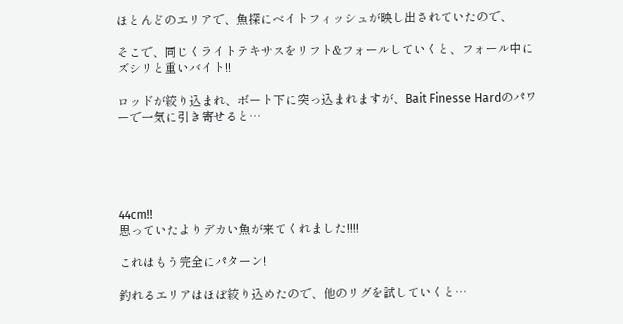ほとんどのエリアで、魚探にベイトフィッシュが映し出されていたので、

そこで、同じくライトテキサスをリフト&フォールしていくと、フォール中にズシリと重いバイト!!

ロッドが絞り込まれ、ボート下に突っ込まれますが、Bait Finesse Hardのパワーで一気に引き寄せると…





44cm!!
思っていたよりデカい魚が来てくれました!!!!

これはもう完全にパターン!

釣れるエリアはほぼ絞り込めたので、他のリグを試していくと…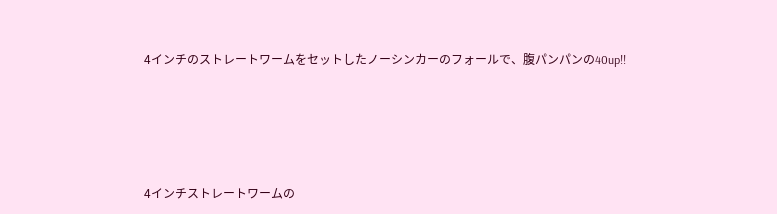4インチのストレートワームをセットしたノーシンカーのフォールで、腹パンパンの40up!!




4インチストレートワームの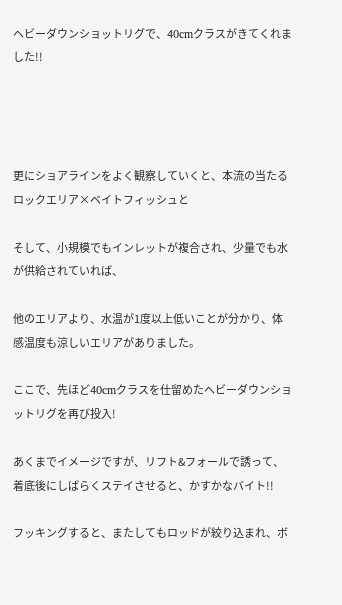ヘビーダウンショットリグで、40cmクラスがきてくれました!!




更にショアラインをよく観察していくと、本流の当たるロックエリア×ベイトフィッシュと

そして、小規模でもインレットが複合され、少量でも水が供給されていれば、

他のエリアより、水温が1度以上低いことが分かり、体感温度も涼しいエリアがありました。

ここで、先ほど40cmクラスを仕留めたヘビーダウンショットリグを再び投入!

あくまでイメージですが、リフト&フォールで誘って、着底後にしばらくステイさせると、かすかなバイト!!

フッキングすると、またしてもロッドが絞り込まれ、ボ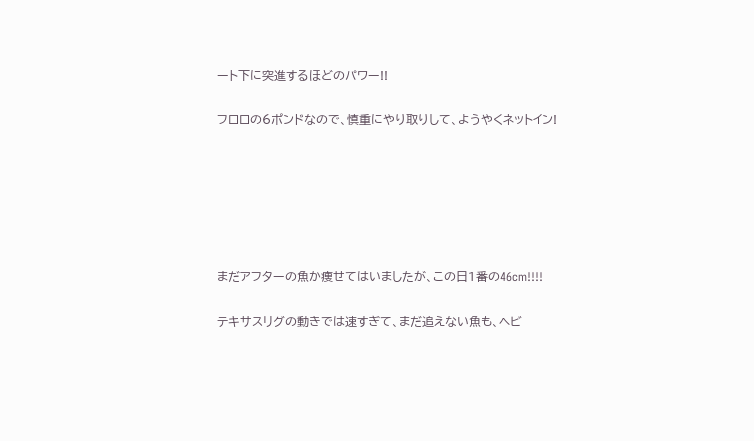ート下に突進するほどのパワー!!

フロロの6ポンドなので、慎重にやり取りして、ようやくネットイン!






まだアフターの魚か痩せてはいましたが、この日1番の46cm!!!!

テキサスリグの動きでは速すぎて、まだ追えない魚も、ヘビ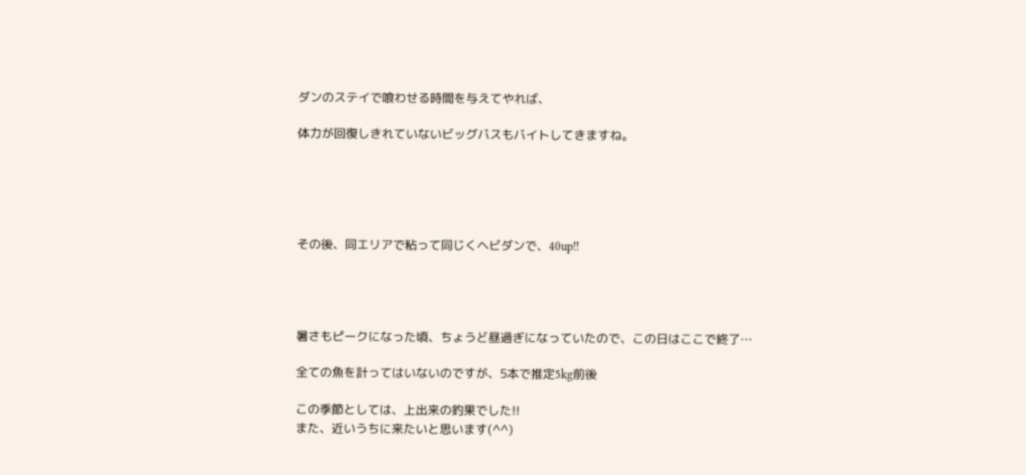ダンのステイで喰わせる時間を与えてやれば、

体力が回復しきれていないビッグバスもバイトしてきますね。





その後、同エリアで粘って同じくヘビダンで、40up!!




暑さもピークになった頃、ちょうど昼過ぎになっていたので、この日はここで終了…

全ての魚を計ってはいないのですが、5本で推定5kg前後

この季節としては、上出来の釣果でした!!
また、近いうちに来たいと思います(^^)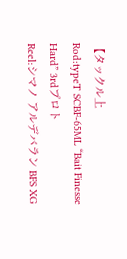【タックル上
Rod:typeT SCBF-65ML “Bait Finesse Hard” 3rdプロト
Reel:シマノ アルデバラン BFS XG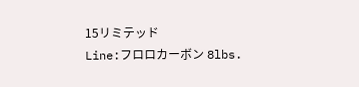15リミテッド
Line:フロロカーボン 8lbs.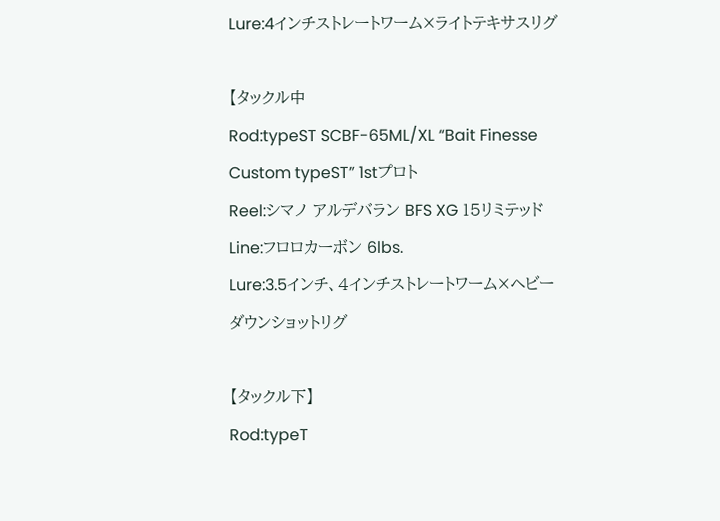Lure:4インチストレートワーム×ライトテキサスリグ

【タックル中
Rod:typeST SCBF-65ML/XL “Bait Finesse Custom typeST” 1stプロト
Reel:シマノ アルデバラン BFS XG 15リミテッド
Line:フロロカーボン 6lbs.
Lure:3.5インチ、4インチストレートワーム×ヘビーダウンショットリグ

【タックル下】
Rod:typeT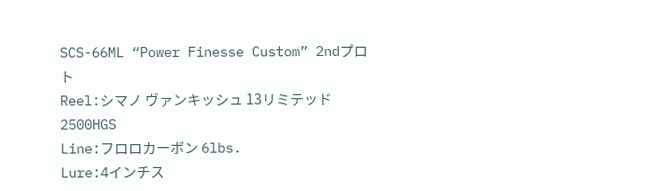SCS-66ML “Power Finesse Custom” 2ndプロト
Reel:シマノ ヴァンキッシュ 13リミテッド2500HGS
Line:フロロカーボン 6lbs.
Lure:4インチス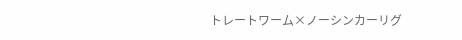トレートワーム×ノーシンカーリグ